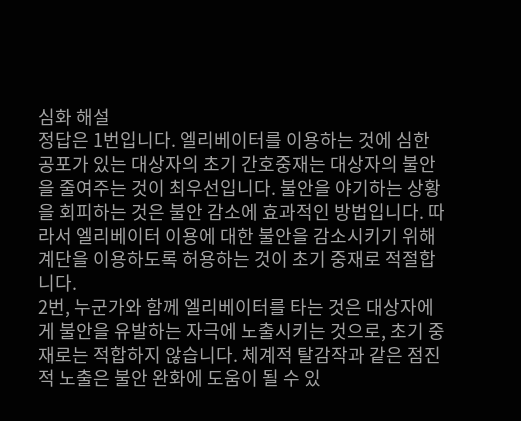심화 해설
정답은 1번입니다. 엘리베이터를 이용하는 것에 심한 공포가 있는 대상자의 초기 간호중재는 대상자의 불안을 줄여주는 것이 최우선입니다. 불안을 야기하는 상황을 회피하는 것은 불안 감소에 효과적인 방법입니다. 따라서 엘리베이터 이용에 대한 불안을 감소시키기 위해 계단을 이용하도록 허용하는 것이 초기 중재로 적절합니다.
2번, 누군가와 함께 엘리베이터를 타는 것은 대상자에게 불안을 유발하는 자극에 노출시키는 것으로, 초기 중재로는 적합하지 않습니다. 체계적 탈감작과 같은 점진적 노출은 불안 완화에 도움이 될 수 있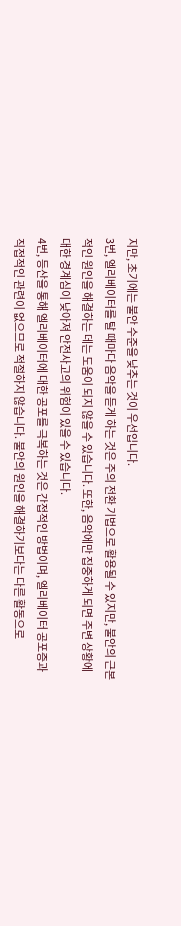지만, 초기에는 불안 수준을 낮추는 것이 우선입니다.
3번, 엘리베이터를 탈 때마다 음악을 듣게 하는 것은 주의 전환 기법으로 활용될 수 있지만, 불안의 근본적인 원인을 해결하는 데는 도움이 되지 않을 수 있습니다. 또한, 음악에만 집중하게 되면 주변 상황에 대한 경계심이 낮아져 안전사고의 위험이 있을 수 있습니다.
4번, 등산을 통해 엘리베이터에 대한 공포를 극복하는 것은 간접적인 방법이며, 엘리베이터 공포증과 직접적인 관련이 없으므로 적절하지 않습니다. 불안의 원인을 해결하기보다는 다른 활동으로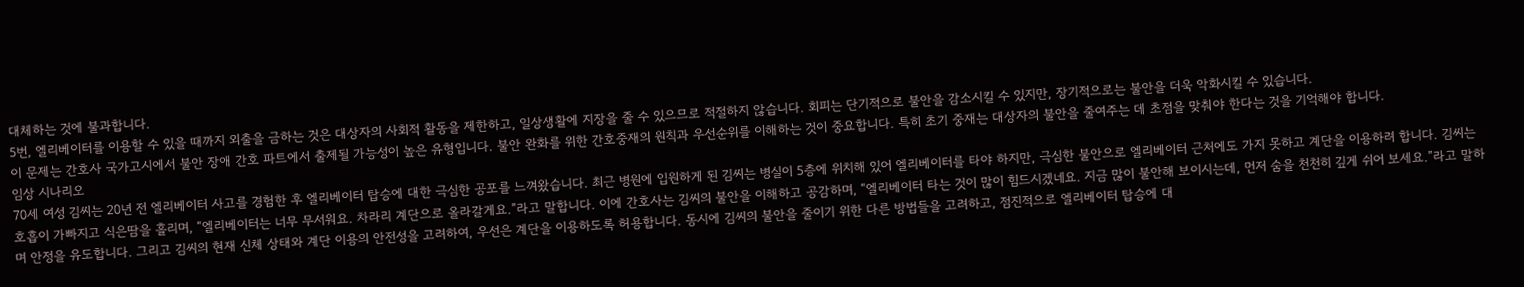대체하는 것에 불과합니다.
5번, 엘리베이터를 이용할 수 있을 때까지 외출을 금하는 것은 대상자의 사회적 활동을 제한하고, 일상생활에 지장을 줄 수 있으므로 적절하지 않습니다. 회피는 단기적으로 불안을 감소시킬 수 있지만, 장기적으로는 불안을 더욱 악화시킬 수 있습니다.
이 문제는 간호사 국가고시에서 불안 장애 간호 파트에서 출제될 가능성이 높은 유형입니다. 불안 완화를 위한 간호중재의 원칙과 우선순위를 이해하는 것이 중요합니다. 특히 초기 중재는 대상자의 불안을 줄여주는 데 초점을 맞춰야 한다는 것을 기억해야 합니다.
임상 시나리오
70세 여성 김씨는 20년 전 엘리베이터 사고를 경험한 후 엘리베이터 탑승에 대한 극심한 공포를 느껴왔습니다. 최근 병원에 입원하게 된 김씨는 병실이 5층에 위치해 있어 엘리베이터를 타야 하지만, 극심한 불안으로 엘리베이터 근처에도 가지 못하고 계단을 이용하려 합니다. 김씨는 호흡이 가빠지고 식은땀을 흘리며, “엘리베이터는 너무 무서워요. 차라리 계단으로 올라갈게요.”라고 말합니다. 이에 간호사는 김씨의 불안을 이해하고 공감하며, “엘리베이터 타는 것이 많이 힘드시겠네요. 지금 많이 불안해 보이시는데, 먼저 숨을 천천히 깊게 쉬어 보세요.”라고 말하며 안정을 유도합니다. 그리고 김씨의 현재 신체 상태와 계단 이용의 안전성을 고려하여, 우선은 계단을 이용하도록 허용합니다. 동시에 김씨의 불안을 줄이기 위한 다른 방법들을 고려하고, 점진적으로 엘리베이터 탑승에 대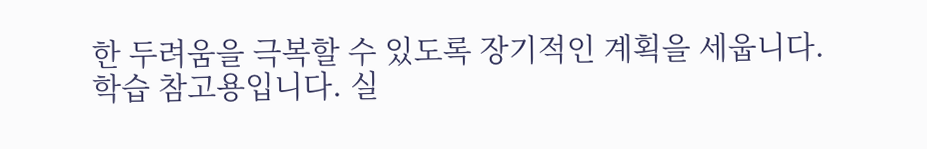한 두려움을 극복할 수 있도록 장기적인 계획을 세웁니다.
학습 참고용입니다. 실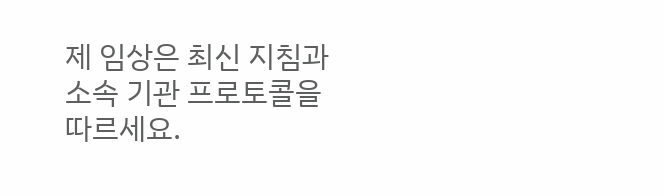제 임상은 최신 지침과 소속 기관 프로토콜을 따르세요.